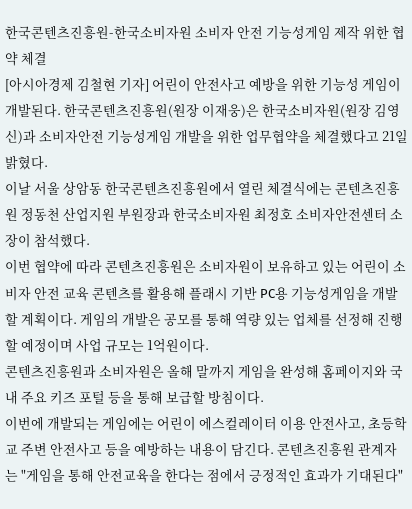한국콘텐츠진흥원-한국소비자원 소비자 안전 기능성게임 제작 위한 협약 체결
[아시아경제 김철현 기자] 어린이 안전사고 예방을 위한 기능성 게임이 개발된다. 한국콘텐츠진흥원(원장 이재웅)은 한국소비자원(원장 김영신)과 소비자안전 기능성게임 개발을 위한 업무협약을 체결했다고 21일 밝혔다.
이날 서울 상암동 한국콘텐츠진흥원에서 열린 체결식에는 콘텐츠진흥원 정동천 산업지원 부원장과 한국소비자원 최정호 소비자안전센터 소장이 참석했다.
이번 협약에 따라 콘텐츠진흥원은 소비자원이 보유하고 있는 어린이 소비자 안전 교육 콘텐츠를 활용해 플래시 기반 PC용 기능성게임을 개발할 계획이다. 게임의 개발은 공모를 통해 역량 있는 업체를 선정해 진행할 예정이며 사업 규모는 1억원이다.
콘텐츠진흥원과 소비자원은 올해 말까지 게임을 완성해 홈페이지와 국내 주요 키즈 포털 등을 통해 보급할 방침이다.
이번에 개발되는 게임에는 어린이 에스컬레이터 이용 안전사고, 초등학교 주변 안전사고 등을 예방하는 내용이 담긴다. 콘텐츠진흥원 관계자는 "게임을 통해 안전교육을 한다는 점에서 긍정적인 효과가 기대된다"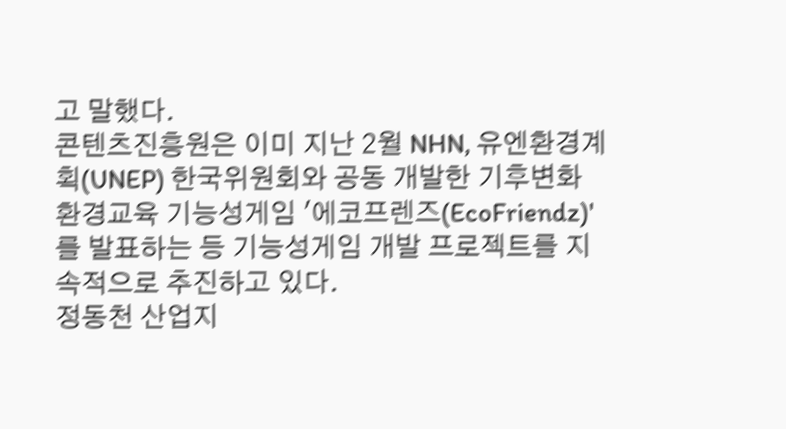고 말했다.
콘텐츠진흥원은 이미 지난 2월 NHN, 유엔환경계획(UNEP) 한국위원회와 공동 개발한 기후변화 환경교육 기능성게임 '에코프렌즈(EcoFriendz)'를 발표하는 등 기능성게임 개발 프로젝트를 지속적으로 추진하고 있다.
정동천 산업지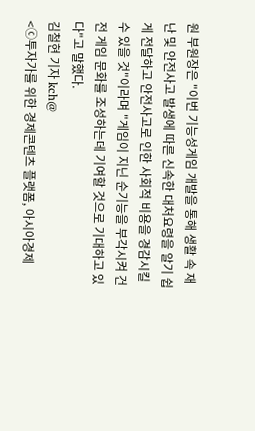원 부원장은 "이번 기능성게임 개발을 통해 생활 속 재난 및 안전사고 발생에 따른 신속한 대처요령을 알기 쉽게 전달하고 안전사고로 인한 사회적 비용을 경감시킬 수 있을 것"이라며 "게임이 지닌 순기능을 부각시켜 건전 게임 문화를 조성하는데 기여할 것으로 기대하고 있다"고 말했다.
김철현 기자 kch@
<ⓒ투자가를 위한 경제콘텐츠 플랫폼, 아시아경제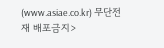(www.asiae.co.kr) 무단전재 배포금지>